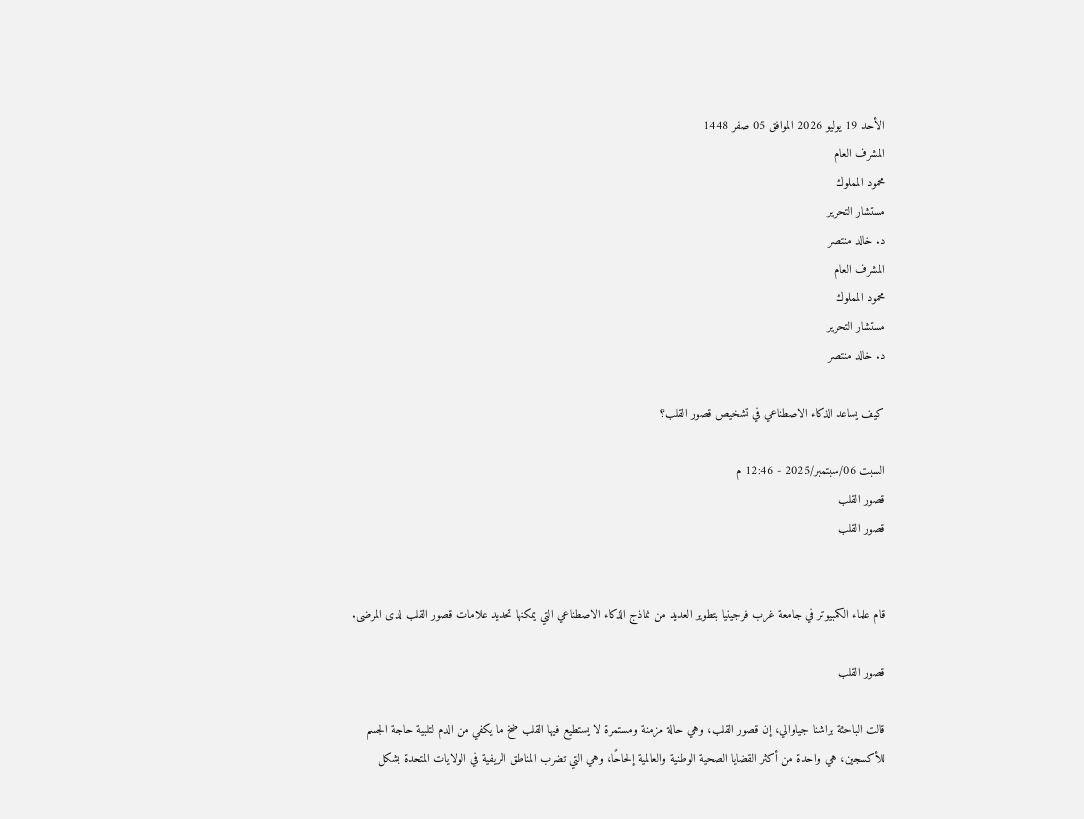الأحد 19 يوليو 2026 الموافق 05 صفر 1448
المشرف العام
محمود المملوك
مستشار التحرير
د. خالد منتصر
المشرف العام
محمود المملوك
مستشار التحرير
د. خالد منتصر

كيف يساعد الذكاء الاصطناعي في تشخيص قصور القلب؟

السبت 06/سبتمبر/2025 - 12:46 م
قصور القلب
قصور القلب


قام علماء الكمبيوتر في جامعة غرب فرجينيا بتطوير العديد من نماذج الذكاء الاصطناعي التي يمكنها تحديد علامات قصور القلب لدى المرضى.

قصور القلب

قالت الباحثة براشنا جياوالي، إن قصور القلب، وهي حالة مزمنة ومستمرة لا يستطيع فيها القلب ضخ ما يكفي من الدم لتلبية حاجة الجسم للأكسجين، هي واحدة من أكثر القضايا الصحية الوطنية والعالمية إلحاحًا، وهي التي تضرب المناطق الريفية في الولايات المتحدة بشكل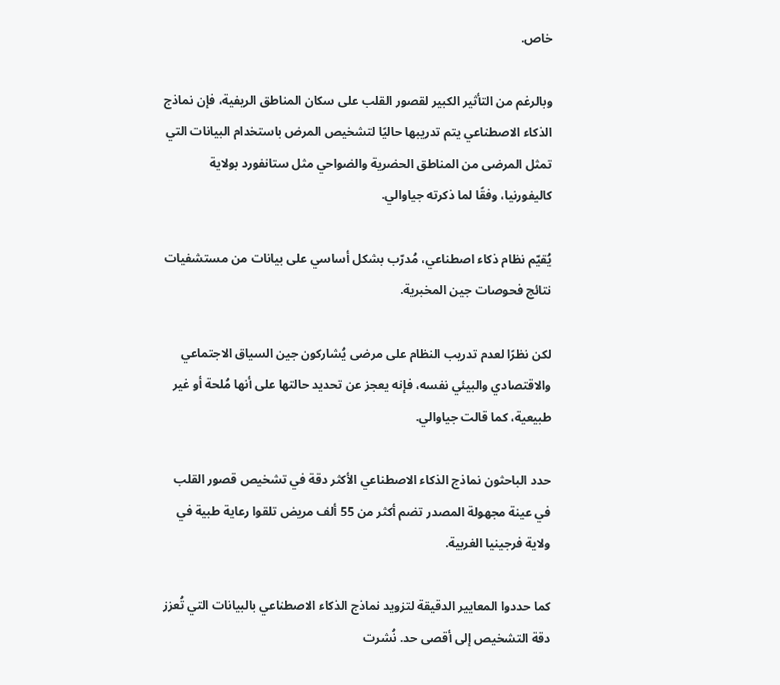خاص.

وبالرغم من التأثير الكبير لقصور القلب على سكان المناطق الريفية، فإن نماذج الذكاء الاصطناعي يتم تدريبها حاليًا لتشخيص المرض باستخدام البيانات التي تمثل المرضى من المناطق الحضرية والضواحي مثل ستانفورد بولاية كاليفورنيا، وفقًا لما ذكرته جياوالي.

يُقيّم نظام ذكاء اصطناعي، مُدرّب بشكل أساسي على بيانات من مستشفيات نتائج فحوصات جين المخبرية.

لكن نظرًا لعدم تدريب النظام على مرضى يُشاركون جين السياق الاجتماعي والاقتصادي والبيئي نفسه، فإنه يعجز عن تحديد حالتها على أنها مُلحة أو غير طبيعية، كما قالت جياوالي.

حدد الباحثون نماذج الذكاء الاصطناعي الأكثر دقة في تشخيص قصور القلب في عينة مجهولة المصدر تضم أكثر من 55 ألف مريض تلقوا رعاية طبية في ولاية فرجينيا الغربية.

كما حددوا المعايير الدقيقة لتزويد نماذج الذكاء الاصطناعي بالبيانات التي تُعزز دقة التشخيص إلى أقصى حد. نُشرت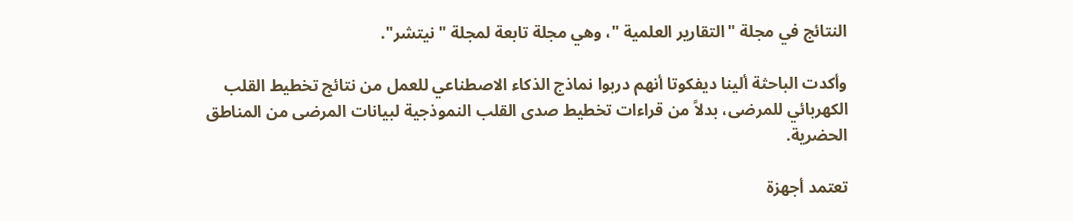النتائج في مجلة "التقارير العلمية "، وهي مجلة تابعة لمجلة "نيتشر".

وأكدت الباحثة ألينا ديفكوتا أنهم دربوا نماذج الذكاء الاصطناعي للعمل من نتائج تخطيط القلب الكهربائي للمرضى، بدلاً من قراءات تخطيط صدى القلب النموذجية لبيانات المرضى من المناطق الحضرية.

تعتمد أجهزة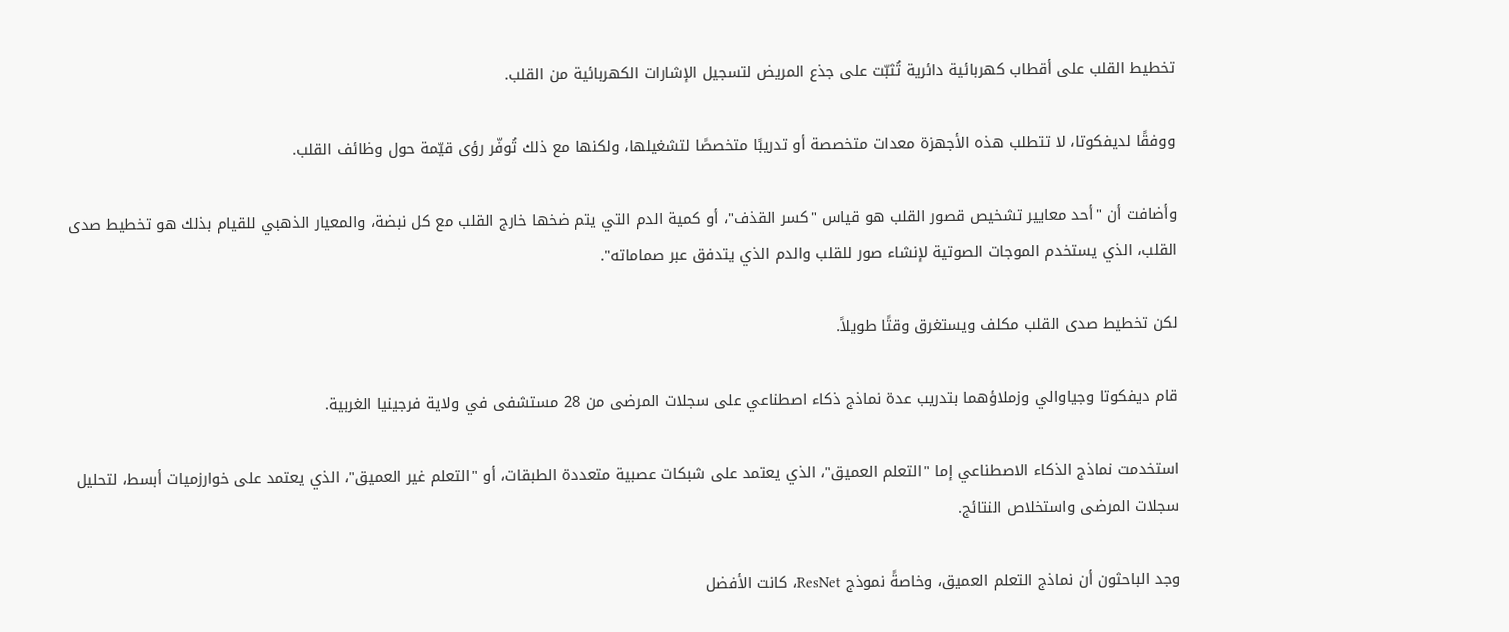تخطيط القلب على أقطاب كهربائية دائرية تُثبّت على جذع المريض لتسجيل الإشارات الكهربائية من القلب.

ووفقًا لديفكوتا، لا تتطلب هذه الأجهزة معدات متخصصة أو تدريبًا متخصصًا لتشغيلها، ولكنها مع ذلك تُوفّر رؤى قيّمة حول وظائف القلب.

وأضافت أن "أحد معايير تشخيص قصور القلب هو قياس "كسر القذف"، أو كمية الدم التي يتم ضخها خارج القلب مع كل نبضة، والمعيار الذهبي للقيام بذلك هو تخطيط صدى القلب، الذي يستخدم الموجات الصوتية لإنشاء صور للقلب والدم الذي يتدفق عبر صماماته".

لكن تخطيط صدى القلب مكلف ويستغرق وقتًا طويلاً.

قام ديفكوتا وجياوالي وزملاؤهما بتدريب عدة نماذج ذكاء اصطناعي على سجلات المرضى من 28 مستشفى في ولاية فرجينيا الغربية.

استخدمت نماذج الذكاء الاصطناعي إما "التعلم العميق"، الذي يعتمد على شبكات عصبية متعددة الطبقات، أو "التعلم غير العميق"، الذي يعتمد على خوارزميات أبسط، لتحليل سجلات المرضى واستخلاص النتائج.

وجد الباحثون أن نماذج التعلم العميق، وخاصةً نموذج ResNet، كانت الأفضل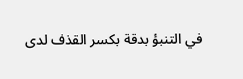في التنبؤ بدقة بكسر القذف لدى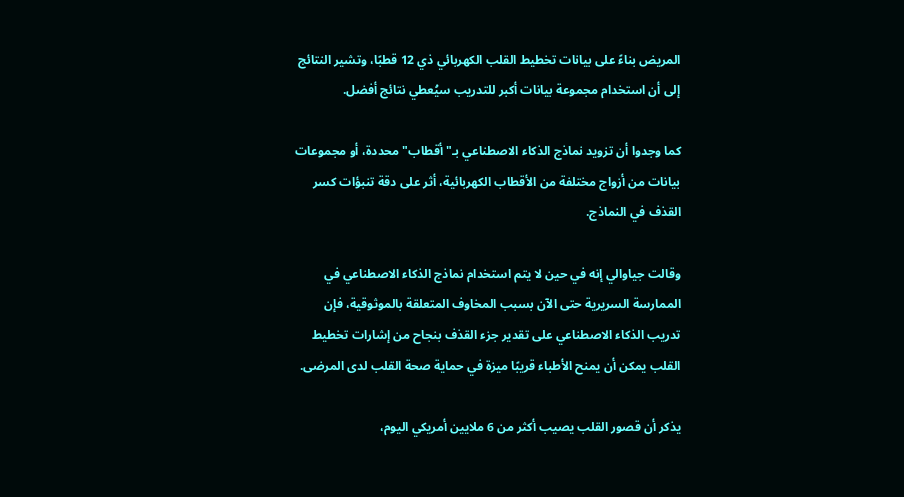المريض بناءً على بيانات تخطيط القلب الكهربائي ذي 12 قطبًا، وتشير النتائج إلى أن استخدام مجموعة بيانات أكبر للتدريب سيُعطي نتائج أفضل.

كما وجدوا أن تزويد نماذج الذكاء الاصطناعي بـ"أقطاب" محددة، أو مجموعات بيانات من أزواج مختلفة من الأقطاب الكهربائية، أثر على دقة تنبؤات كسر القذف في النماذج.

وقالت جياوالي إنه في حين لا يتم استخدام نماذج الذكاء الاصطناعي في الممارسة السريرية حتى الآن بسبب المخاوف المتعلقة بالموثوقية، فإن تدريب الذكاء الاصطناعي على تقدير جزء القذف بنجاح من إشارات تخطيط القلب يمكن أن يمنح الأطباء قريبًا ميزة في حماية صحة القلب لدى المرضى.

يذكر أن قصور القلب يصيب أكثر من 6 ملايين أمريكي اليوم،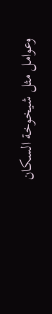وعوامل مثل شيخوخة السكان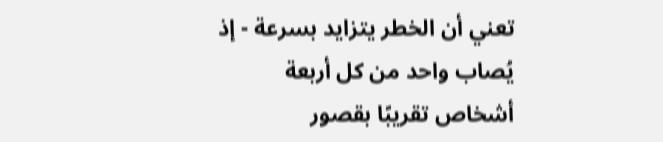تعني أن الخطر يتزايد بسرعة - إذ يُصاب واحد من كل أربعة أشخاص تقريبًا بقصور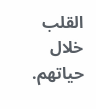القلب خلال حياتهم.